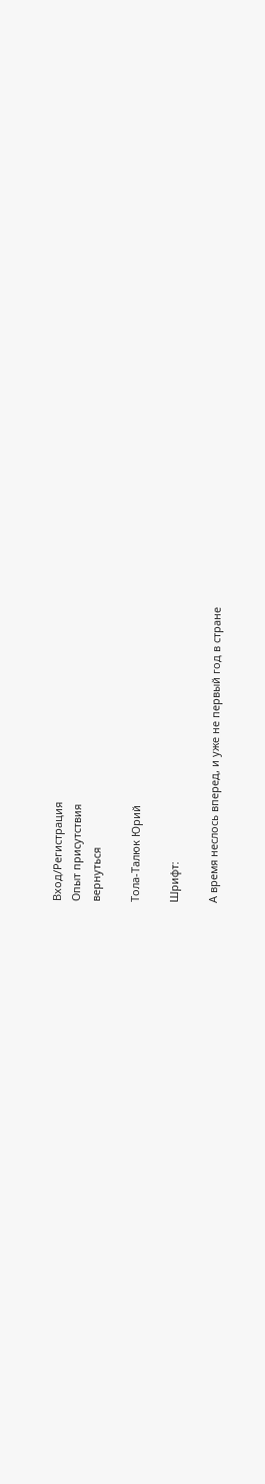Вход/Регистрация
Опыт присутствия
вернуться

Тола-Талюк Юрий

Шрифт:

А время неслось вперед, и уже не первый год в стране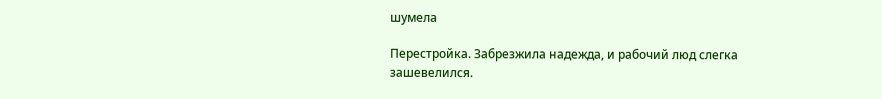шумела

Перестройка. Забрезжила надежда, и рабочий люд слегка зашевелился.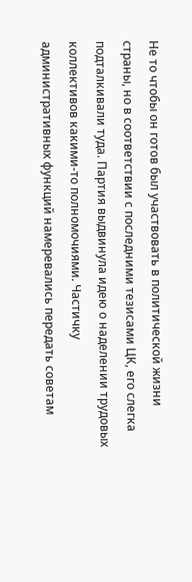Не то чтобы он готов был участвовать в политической жизни страны, но в соответствии с последними тезисами ЦК, его слегка подталкивали туда. Партия выдвинула идею о наделении трудовых коллективов какими-то полномочиями. Частичку административных функций намеревались передать советам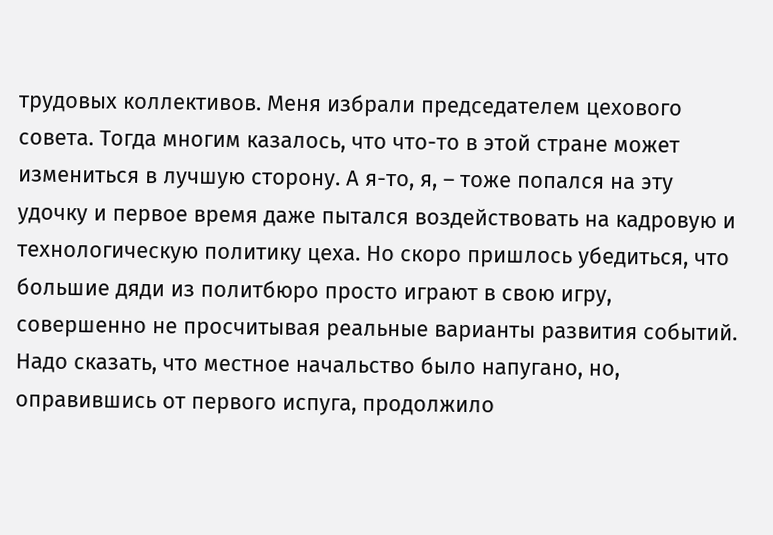трудовых коллективов. Меня избрали председателем цехового совета. Тогда многим казалось, что что-то в этой стране может измениться в лучшую сторону. А я-то, я, – тоже попался на эту удочку и первое время даже пытался воздействовать на кадровую и технологическую политику цеха. Но скоро пришлось убедиться, что большие дяди из политбюро просто играют в свою игру, совершенно не просчитывая реальные варианты развития событий. Надо сказать, что местное начальство было напугано, но, оправившись от первого испуга, продолжило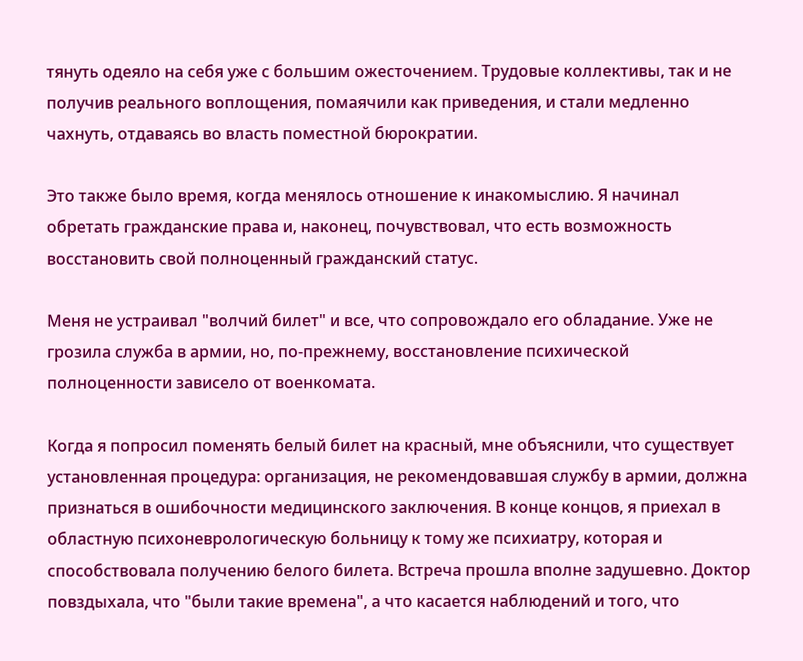тянуть одеяло на себя уже с большим ожесточением. Трудовые коллективы, так и не получив реального воплощения, помаячили как приведения, и стали медленно чахнуть, отдаваясь во власть поместной бюрократии.

Это также было время, когда менялось отношение к инакомыслию. Я начинал обретать гражданские права и, наконец, почувствовал, что есть возможность восстановить свой полноценный гражданский статус.

Меня не устраивал "волчий билет" и все, что сопровождало его обладание. Уже не грозила служба в армии, но, по-прежнему, восстановление психической полноценности зависело от военкомата.

Когда я попросил поменять белый билет на красный, мне объяснили, что существует установленная процедура: организация, не рекомендовавшая службу в армии, должна признаться в ошибочности медицинского заключения. В конце концов, я приехал в областную психоневрологическую больницу к тому же психиатру, которая и способствовала получению белого билета. Встреча прошла вполне задушевно. Доктор повздыхала, что "были такие времена", а что касается наблюдений и того, что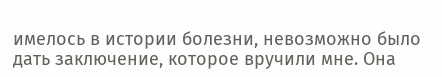имелось в истории болезни, невозможно было дать заключение, которое вручили мне. Она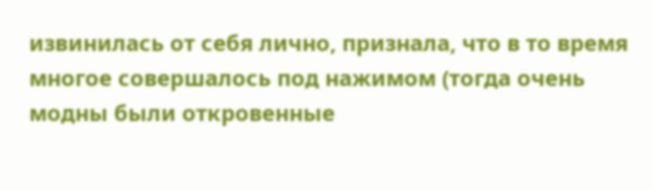извинилась от себя лично, признала, что в то время многое совершалось под нажимом (тогда очень модны были откровенные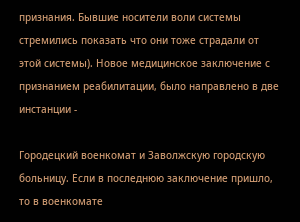признания. Бывшие носители воли системы стремились показать что они тоже страдали от этой системы). Новое медицинское заключение с признанием реабилитации, было направлено в две инстанции -

Городецкий военкомат и Заволжскую городскую больницу. Если в последнюю заключение пришло, то в военкомате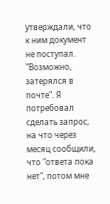утверждали, что к ним документ не поступал. "Возможно, затерялся в почте". Я потребовал сделать запрос, на что через месяц сообщили, что "ответа пока нет", потом мне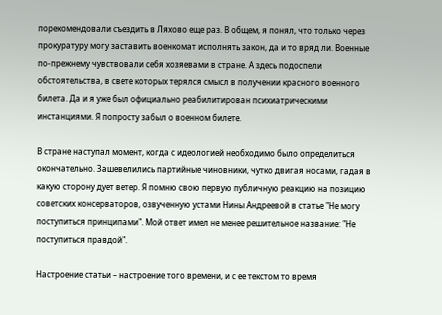порекомендовали съездить в Ляхово еще раз. В общем, я понял, что только через прокуратуру могу заставить военкомат исполнять закон, да и то вряд ли. Военные по-прежнему чувствовали себя хозяевами в стране. А здесь подоспели обстоятельства, в свете которых терялся смысл в получении красного военного билета. Да и я уже был официально реабилитирован психиатрическими инстанциями. Я попросту забыл о военном билете.

В стране наступал момент, когда с идеологией необходимо было определиться окончательно. Зашевелились партийные чиновники, чутко двигая носами, гадая в какую сторону дует ветер. Я помню свою первую публичную реакцию на позицию советских консерваторов, озвученную устами Нины Андреевой в статье "Не могу поступиться принципами". Мой ответ имел не менее решительное название: "Не поступиться правдой".

Настроение статьи – настроение того времени, и с ее текстом то время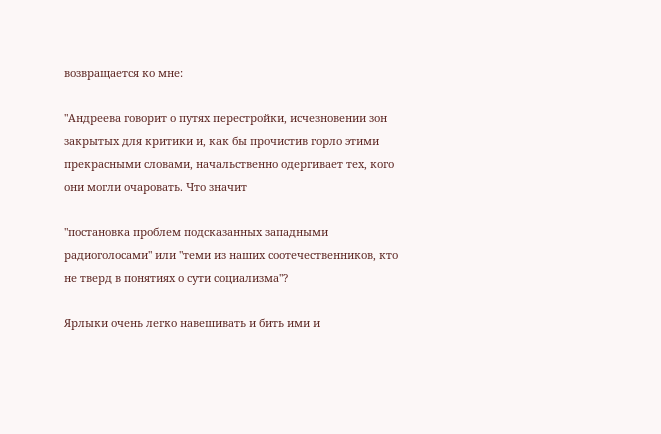возвращается ко мне:

"Андреева говорит о путях перестройки, исчезновении зон закрытых для критики и, как бы прочистив горло этими прекрасными словами, начальственно одергивает тех, кого они могли очаровать. Что значит

"постановка проблем подсказанных западными радиоголосами" или "теми из наших соотечественников, кто не тверд в понятиях о сути социализма"?

Ярлыки очень легко навешивать и бить ими и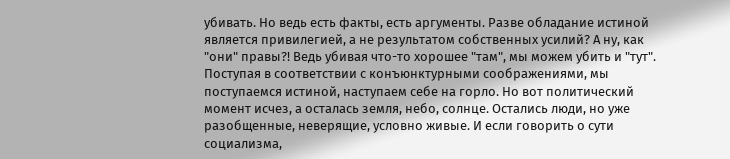убивать. Но ведь есть факты, есть аргументы. Разве обладание истиной является привилегией, а не результатом собственных усилий? А ну, как "они" правы?! Ведь убивая что-то хорошее "там", мы можем убить и "тут". Поступая в соответствии с конъюнктурными соображениями, мы поступаемся истиной, наступаем себе на горло. Но вот политический момент исчез, а осталась земля, небо, солнце. Остались люди, но уже разобщенные, неверящие, условно живые. И если говорить о сути социализма,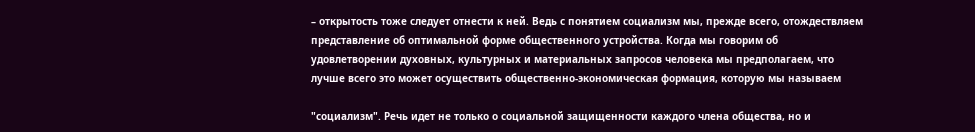– открытость тоже следует отнести к ней. Ведь с понятием социализм мы, прежде всего, отождествляем представление об оптимальной форме общественного устройства. Когда мы говорим об удовлетворении духовных, культурных и материальных запросов человека мы предполагаем, что лучше всего это может осуществить общественно-экономическая формация, которую мы называем

"социализм". Речь идет не только о социальной защищенности каждого члена общества, но и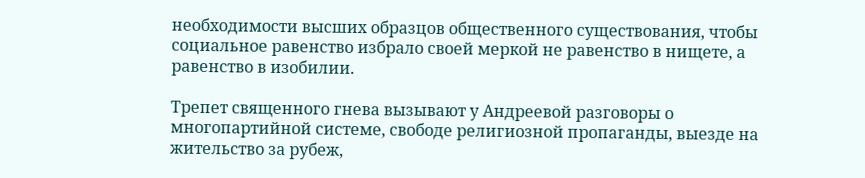необходимости высших образцов общественного существования, чтобы социальное равенство избрало своей меркой не равенство в нищете, а равенство в изобилии.

Трепет священного гнева вызывают у Андреевой разговоры о многопартийной системе, свободе религиозной пропаганды, выезде на жительство за рубеж,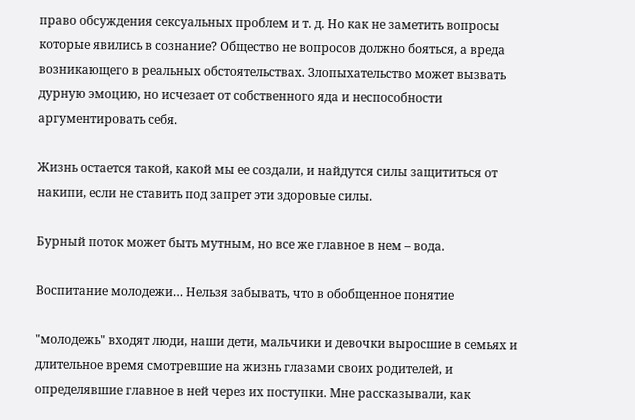право обсуждения сексуальных проблем и т. д. Но как не заметить вопросы которые явились в сознание? Общество не вопросов должно бояться, а вреда возникающего в реальных обстоятельствах. Злопыхательство может вызвать дурную эмоцию, но исчезает от собственного яда и неспособности аргументировать себя.

Жизнь остается такой, какой мы ее создали, и найдутся силы защититься от накипи, если не ставить под запрет эти здоровые силы.

Бурный поток может быть мутным, но все же главное в нем – вода.

Воспитание молодежи… Нельзя забывать, что в обобщенное понятие

"молодежь" входят люди, наши дети, мальчики и девочки выросшие в семьях и длительное время смотревшие на жизнь глазами своих родителей, и определявшие главное в ней через их поступки. Мне рассказывали, как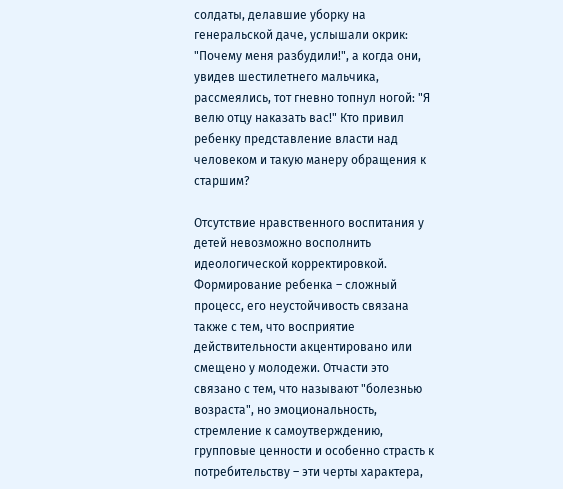солдаты, делавшие уборку на генеральской даче, услышали окрик: "Почему меня разбудили!", а когда они, увидев шестилетнего мальчика, рассмеялись, тот гневно топнул ногой: "Я велю отцу наказать вас!" Кто привил ребенку представление власти над человеком и такую манеру обращения к старшим?

Отсутствие нравственного воспитания у детей невозможно восполнить идеологической корректировкой. Формирование ребенка – сложный процесс, его неустойчивость связана также с тем, что восприятие действительности акцентировано или смещено у молодежи. Отчасти это связано с тем, что называют "болезнью возраста", но эмоциональность, стремление к самоутверждению, групповые ценности и особенно страсть к потребительству – эти черты характера,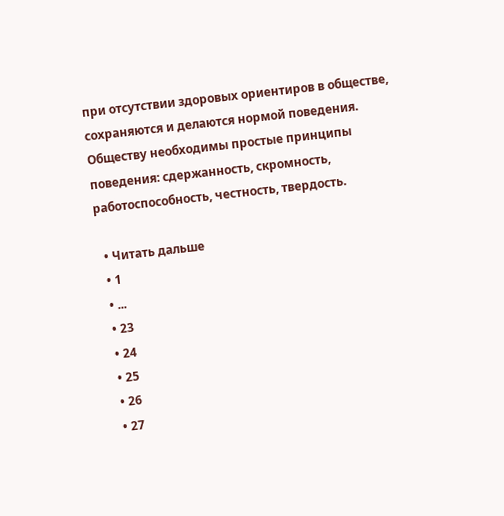при отсутствии здоровых ориентиров в обществе, сохраняются и делаются нормой поведения. Обществу необходимы простые принципы поведения: сдержанность, скромность, работоспособность, честность, твердость.

  • Читать дальше
  • 1
  • ...
  • 23
  • 24
  • 25
  • 26
  • 27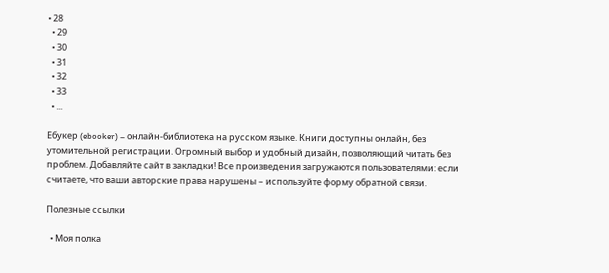• 28
  • 29
  • 30
  • 31
  • 32
  • 33
  • ...

Ебукер (ebooker) – онлайн-библиотека на русском языке. Книги доступны онлайн, без утомительной регистрации. Огромный выбор и удобный дизайн, позволяющий читать без проблем. Добавляйте сайт в закладки! Все произведения загружаются пользователями: если считаете, что ваши авторские права нарушены – используйте форму обратной связи.

Полезные ссылки

  • Моя полка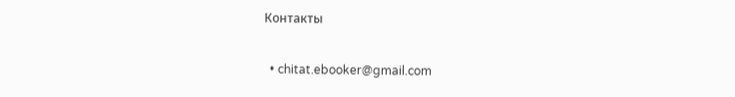Контакты

  • chitat.ebooker@gmail.com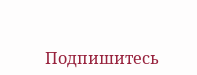Подпишитесь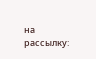на рассылку: